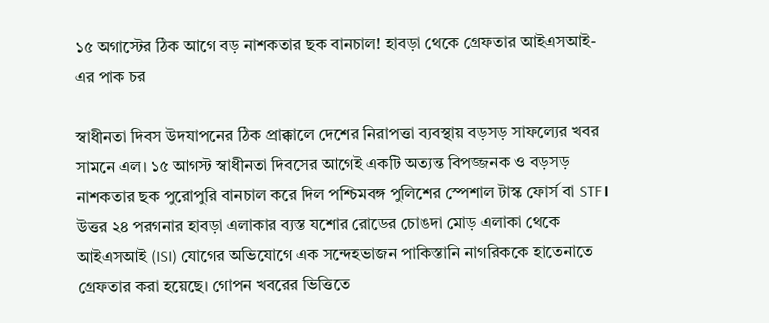১৫ অগাস্টের ঠিক আগে বড় নাশকতার ছক বানচাল! হাবড়া থেকে গ্রেফতার আইএসআই-এর পাক চর

স্বাধীনতা দিবস উদযাপনের ঠিক প্রাক্কালে দেশের নিরাপত্তা ব্যবস্থায় বড়সড় সাফল্যের খবর সামনে এল। ১৫ আগস্ট স্বাধীনতা দিবসের আগেই একটি অত্যন্ত বিপজ্জনক ও বড়সড় নাশকতার ছক পুরোপুরি বানচাল করে দিল পশ্চিমবঙ্গ পুলিশের স্পেশাল টাস্ক ফোর্স বা STF। উত্তর ২৪ পরগনার হাবড়া এলাকার ব্যস্ত যশোর রোডের চোঙদা মোড় এলাকা থেকে আইএসআই (ISI) যোগের অভিযোগে এক সন্দেহভাজন পাকিস্তানি নাগরিককে হাতেনাতে গ্রেফতার করা হয়েছে। গোপন খবরের ভিত্তিতে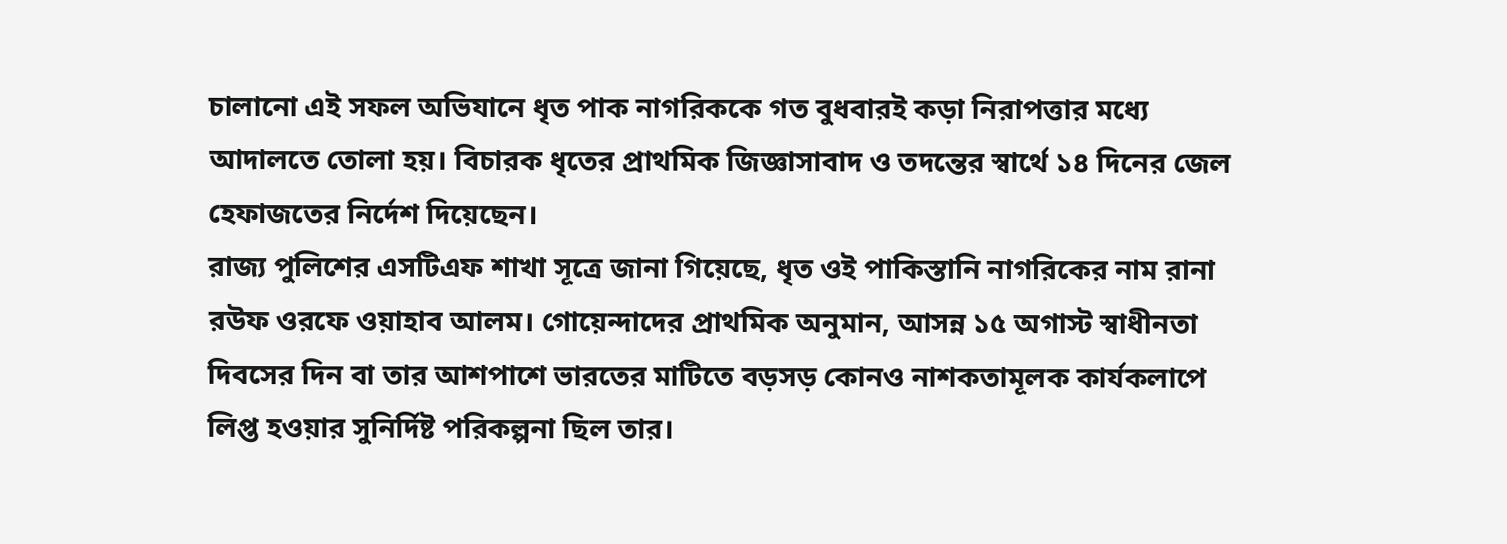চালানো এই সফল অভিযানে ধৃত পাক নাগরিককে গত বুধবারই কড়া নিরাপত্তার মধ্যে আদালতে তোলা হয়। বিচারক ধৃতের প্রাথমিক জিজ্ঞাসাবাদ ও তদন্তের স্বার্থে ১৪ দিনের জেল হেফাজতের নির্দেশ দিয়েছেন।
রাজ্য পুলিশের এসটিএফ শাখা সূত্রে জানা গিয়েছে, ধৃত ওই পাকিস্তানি নাগরিকের নাম রানা রউফ ওরফে ওয়াহাব আলম। গোয়েন্দাদের প্রাথমিক অনুমান, আসন্ন ১৫ অগাস্ট স্বাধীনতা দিবসের দিন বা তার আশপাশে ভারতের মাটিতে বড়সড় কোনও নাশকতামূলক কার্যকলাপে লিপ্ত হওয়ার সুনির্দিষ্ট পরিকল্পনা ছিল তার।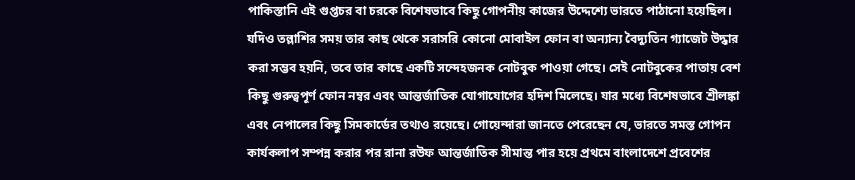পাকিস্তানি এই গুপ্তচর বা চরকে বিশেষভাবে কিছু গোপনীয় কাজের উদ্দেশ্যে ভারতে পাঠানো হয়েছিল। যদিও তল্লাশির সময় তার কাছ থেকে সরাসরি কোনো মোবাইল ফোন বা অন্যান্য বৈদ্যুতিন গ্যাজেট উদ্ধার করা সম্ভব হয়নি, তবে তার কাছে একটি সন্দেহজনক নোটবুক পাওয়া গেছে। সেই নোটবুকের পাতায় বেশ কিছু গুরুত্বপূর্ণ ফোন নম্বর এবং আন্তর্জাতিক যোগাযোগের হদিশ মিলেছে। যার মধ্যে বিশেষভাবে শ্রীলঙ্কা এবং নেপালের কিছু সিমকার্ডের তথ্যও রয়েছে। গোয়েন্দারা জানতে পেরেছেন যে, ভারতে সমস্ত গোপন কার্যকলাপ সম্পন্ন করার পর রানা রউফ আন্তর্জাতিক সীমান্ত পার হয়ে প্রথমে বাংলাদেশে প্রবেশের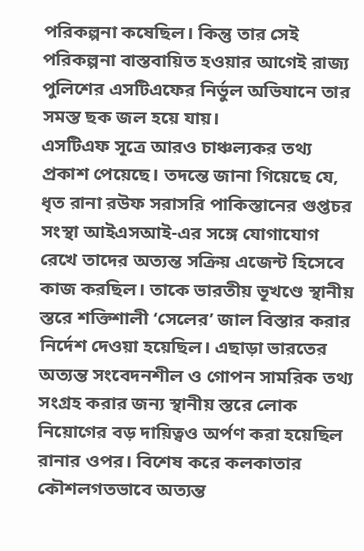পরিকল্পনা কষেছিল। কিন্তু তার সেই পরিকল্পনা বাস্তবায়িত হওয়ার আগেই রাজ্য পুলিশের এসটিএফের নির্ভুল অভিযানে তার সমস্ত ছক জল হয়ে যায়।
এসটিএফ সূত্রে আরও চাঞ্চল্যকর তথ্য প্রকাশ পেয়েছে। তদন্তে জানা গিয়েছে যে, ধৃত রানা রউফ সরাসরি পাকিস্তানের গুপ্তচর সংস্থা আইএসআই-এর সঙ্গে যোগাযোগ রেখে তাদের অত্যন্ত সক্রিয় এজেন্ট হিসেবে কাজ করছিল। তাকে ভারতীয় ভূখণ্ডে স্থানীয় স্তরে শক্তিশালী ‘সেলের’ জাল বিস্তার করার নির্দেশ দেওয়া হয়েছিল। এছাড়া ভারতের অত্যন্ত সংবেদনশীল ও গোপন সামরিক তথ্য সংগ্রহ করার জন্য স্থানীয় স্তরে লোক নিয়োগের বড় দায়িত্বও অর্পণ করা হয়েছিল রানার ওপর। বিশেষ করে কলকাতার কৌশলগতভাবে অত্যন্ত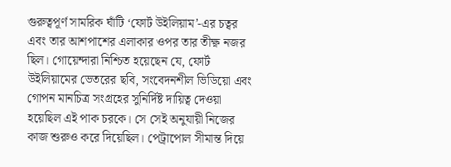গুরুত্বপূর্ণ সামরিক ঘাঁটি ‘ফোর্ট উইলিয়াম’-এর চত্বর এবং তার আশপাশের এলাকার ওপর তার তীক্ষ্ণ নজর ছিল। গোয়েন্দারা নিশ্চিত হয়েছেন যে, ফোর্ট উইলিয়ামের ভেতরের ছবি, সংবেদনশীল ভিডিয়ো এবং গোপন মানচিত্র সংগ্রহের সুনির্দিষ্ট দায়িত্ব দেওয়া হয়েছিল এই পাক চরকে। সে সেই অনুযায়ী নিজের কাজ শুরুও করে দিয়েছিল। পেট্রাপোল সীমান্ত দিয়ে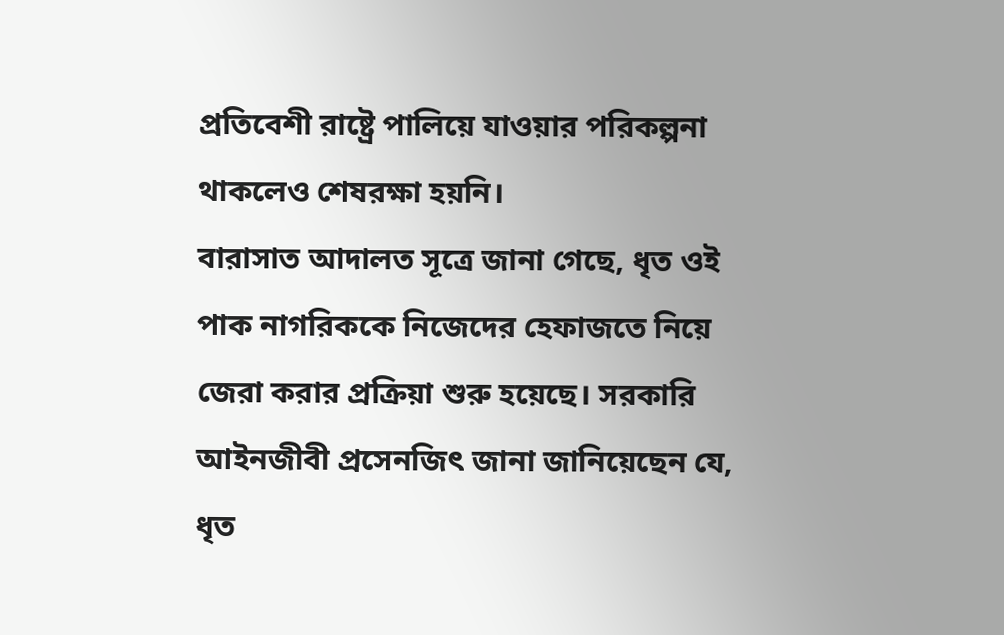প্রতিবেশী রাষ্ট্রে পালিয়ে যাওয়ার পরিকল্পনা থাকলেও শেষরক্ষা হয়নি।
বারাসাত আদালত সূত্রে জানা গেছে, ধৃত ওই পাক নাগরিককে নিজেদের হেফাজতে নিয়ে জেরা করার প্রক্রিয়া শুরু হয়েছে। সরকারি আইনজীবী প্রসেনজিৎ জানা জানিয়েছেন যে, ধৃত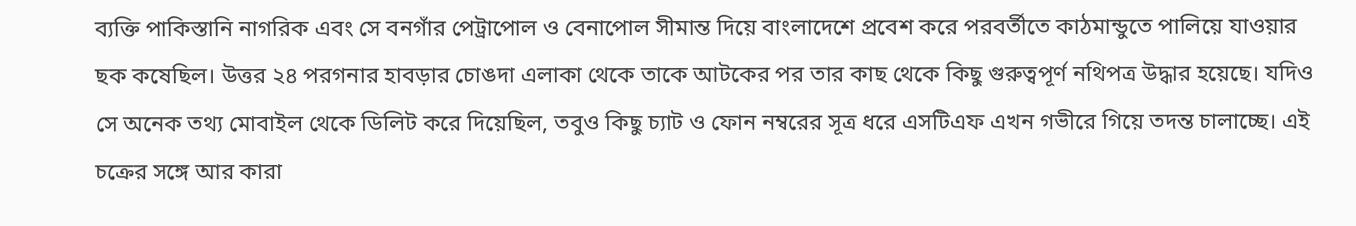ব্যক্তি পাকিস্তানি নাগরিক এবং সে বনগাঁর পেট্রাপোল ও বেনাপোল সীমান্ত দিয়ে বাংলাদেশে প্রবেশ করে পরবর্তীতে কাঠমান্ডুতে পালিয়ে যাওয়ার ছক কষেছিল। উত্তর ২৪ পরগনার হাবড়ার চোঙদা এলাকা থেকে তাকে আটকের পর তার কাছ থেকে কিছু গুরুত্বপূর্ণ নথিপত্র উদ্ধার হয়েছে। যদিও সে অনেক তথ্য মোবাইল থেকে ডিলিট করে দিয়েছিল, তবুও কিছু চ্যাট ও ফোন নম্বরের সূত্র ধরে এসটিএফ এখন গভীরে গিয়ে তদন্ত চালাচ্ছে। এই চক্রের সঙ্গে আর কারা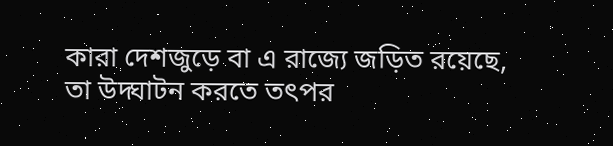কারা দেশজুড়ে বা এ রাজ্যে জড়িত রয়েছে, তা উদ্ঘাটন করতে তৎপর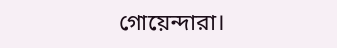গোয়েন্দারা।